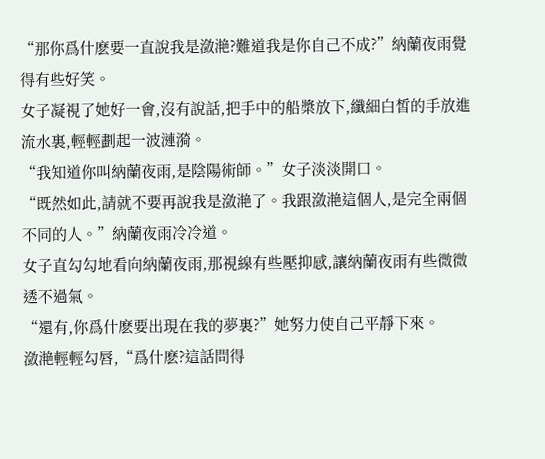“那你爲什麽要一直說我是潋滟?難道我是你自己不成?”納蘭夜雨覺得有些好笑。
女子凝視了她好一會,沒有說話,把手中的船槳放下,纖細白皙的手放進流水裏,輕輕劃起一波漣漪。
“我知道你叫納蘭夜雨,是陰陽術師。”女子淡淡開口。
“既然如此,請就不要再說我是潋滟了。我跟潋滟這個人,是完全兩個不同的人。”納蘭夜雨冷冷道。
女子直勾勾地看向納蘭夜雨,那視線有些壓抑感,讓納蘭夜雨有些微微透不過氣。
“還有,你爲什麽要出現在我的夢裏?”她努力使自己平靜下來。
潋滟輕輕勾唇,“爲什麽?這話問得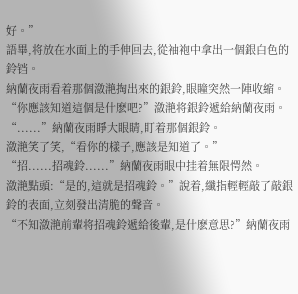好。”
語畢,将放在水面上的手伸回去,從袖袍中拿出一個銀白色的鈴铛。
納蘭夜雨看着那個潋滟掏出來的銀鈴,眼瞳突然一陣收縮。
“你應該知道這個是什麽吧?”潋滟将銀鈴遞給納蘭夜雨。
“......”納蘭夜雨睜大眼睛,盯着那個銀鈴。
潋滟笑了笑,“看你的樣子,應該是知道了。”
“招......招魂鈴......”納蘭夜雨眼中挂着無限愕然。
潋滟點頭:“是的,這就是招魂鈴。”說着,纖指輕輕敲了敲銀鈴的表面,立刻發出清脆的聲音。
“不知潋滟前輩将招魂鈴遞給後輩,是什麽意思?”納蘭夜雨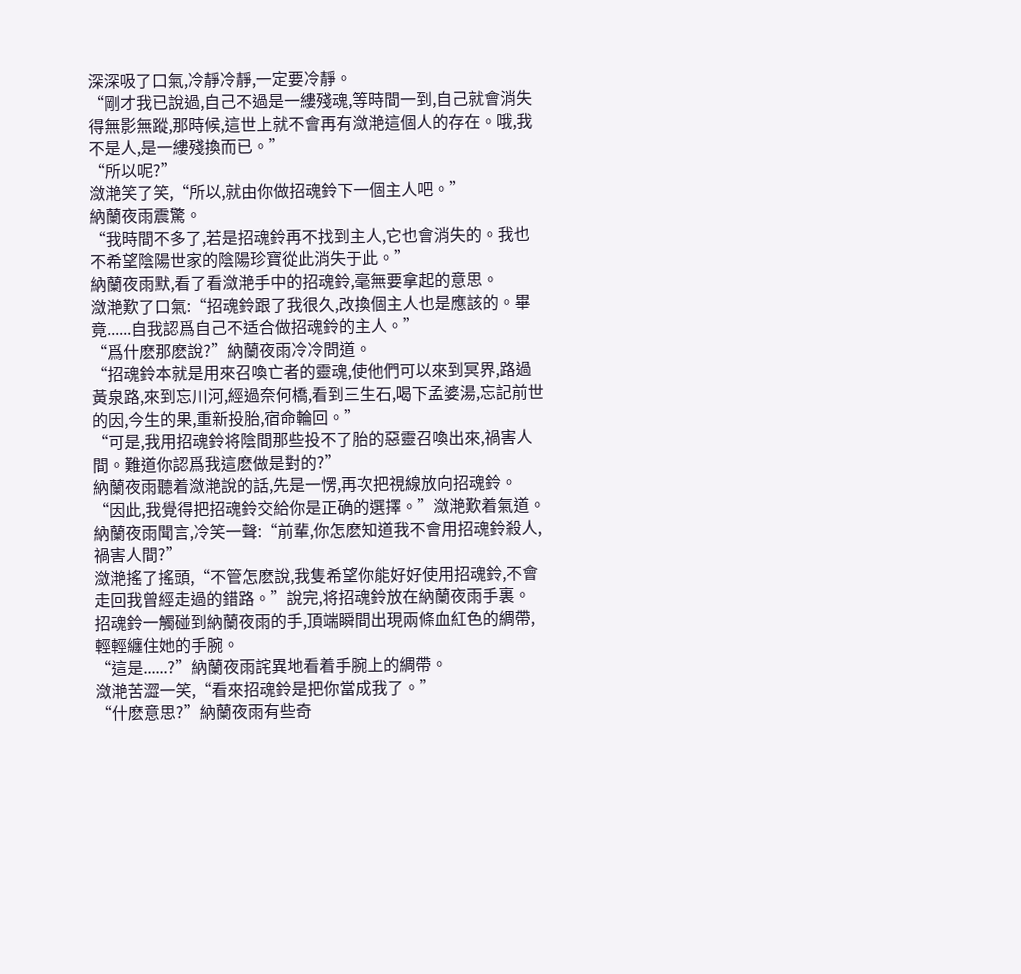深深吸了口氣,冷靜冷靜,一定要冷靜。
“剛才我已說過,自己不過是一縷殘魂,等時間一到,自己就會消失得無影無蹤,那時候,這世上就不會再有潋滟這個人的存在。哦,我不是人,是一縷殘換而已。”
“所以呢?”
潋滟笑了笑,“所以,就由你做招魂鈴下一個主人吧。”
納蘭夜雨震驚。
“我時間不多了,若是招魂鈴再不找到主人,它也會消失的。我也不希望陰陽世家的陰陽珍寶從此消失于此。”
納蘭夜雨默,看了看潋滟手中的招魂鈴,毫無要拿起的意思。
潋滟歎了口氣:“招魂鈴跟了我很久,改換個主人也是應該的。畢竟......自我認爲自己不适合做招魂鈴的主人。”
“爲什麽那麽說?”納蘭夜雨冷冷問道。
“招魂鈴本就是用來召喚亡者的靈魂,使他們可以來到冥界,路過黃泉路,來到忘川河,經過奈何橋,看到三生石,喝下孟婆湯,忘記前世的因,今生的果,重新投胎,宿命輪回。”
“可是,我用招魂鈴将陰間那些投不了胎的惡靈召喚出來,禍害人間。難道你認爲我這麽做是對的?”
納蘭夜雨聽着潋滟說的話,先是一愣,再次把視線放向招魂鈴。
“因此,我覺得把招魂鈴交給你是正确的選擇。”潋滟歎着氣道。
納蘭夜雨聞言,冷笑一聲:“前輩,你怎麽知道我不會用招魂鈴殺人,禍害人間?”
潋滟搖了搖頭,“不管怎麽說,我隻希望你能好好使用招魂鈴,不會走回我曾經走過的錯路。”說完,将招魂鈴放在納蘭夜雨手裏。
招魂鈴一觸碰到納蘭夜雨的手,頂端瞬間出現兩條血紅色的綢帶,輕輕纏住她的手腕。
“這是......?”納蘭夜雨詫異地看着手腕上的綢帶。
潋滟苦澀一笑,“看來招魂鈴是把你當成我了。”
“什麽意思?”納蘭夜雨有些奇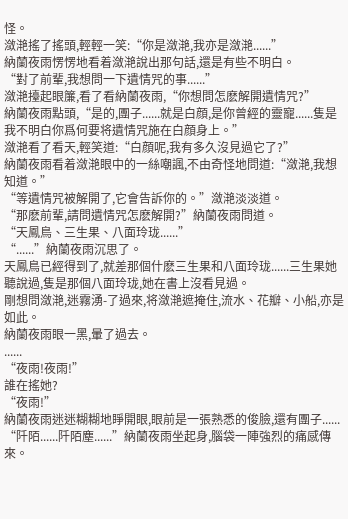怪。
潋滟搖了搖頭,輕輕一笑:“你是潋滟,我亦是潋滟......”
納蘭夜雨愣愣地看着潋滟說出那句話,還是有些不明白。
“對了前輩,我想問一下遺情咒的事......”
潋滟擡起眼簾,看了看納蘭夜雨,“你想問怎麽解開遺情咒?”
納蘭夜雨點頭,“是的,團子......就是白顔,是你曾經的靈寵......隻是我不明白你爲何要将遺情咒施在白顔身上。”
潋滟看了看天,輕笑道:“白顔呢,我有多久沒見過它了?”
納蘭夜雨看着潋滟眼中的一絲嘲諷,不由奇怪地問道:“潋滟,我想知道。”
“等遺情咒被解開了,它會告訴你的。”潋滟淡淡道。
“那麽前輩,請問遺情咒怎麽解開?”納蘭夜雨問道。
“天鳳鳥、三生果、八面玲珑......”
“......”納蘭夜雨沉思了。
天鳳鳥已經得到了,就差那個什麽三生果和八面玲珑......三生果她聽說過,隻是那個八面玲珑,她在書上沒看見過。
剛想問潋滟,迷霧湧-了過來,将潋滟遮掩住,流水、花瓣、小船,亦是如此。
納蘭夜雨眼一黑,暈了過去。
......
“夜雨!夜雨!”
誰在搖她?
“夜雨!”
納蘭夜雨迷迷糊糊地睜開眼,眼前是一張熟悉的俊臉,還有團子......
“阡陌......阡陌塵......”納蘭夜雨坐起身,腦袋一陣強烈的痛感傳來。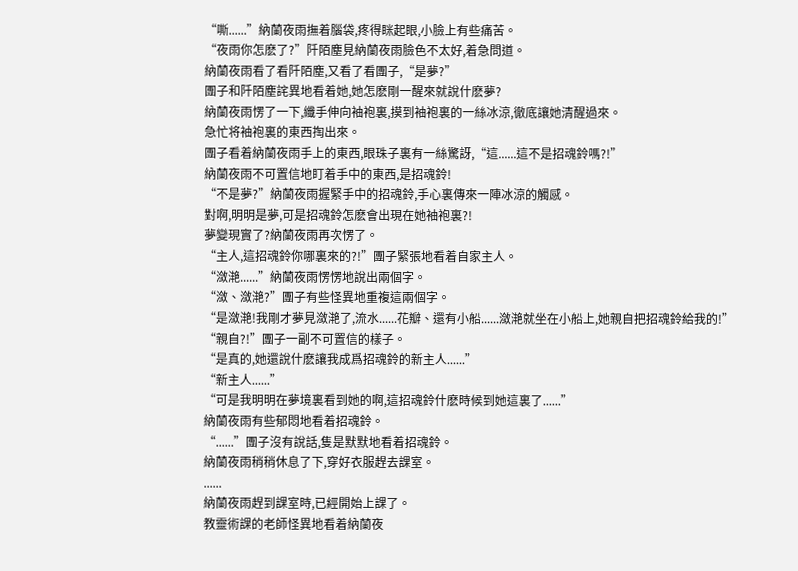“嘶......”納蘭夜雨撫着腦袋,疼得眯起眼,小臉上有些痛苦。
“夜雨你怎麽了?”阡陌塵見納蘭夜雨臉色不太好,着急問道。
納蘭夜雨看了看阡陌塵,又看了看團子,“是夢?”
團子和阡陌塵詫異地看着她,她怎麽剛一醒來就說什麽夢?
納蘭夜雨愣了一下,纖手伸向袖袍裏,摸到袖袍裏的一絲冰涼,徹底讓她清醒過來。
急忙将袖袍裏的東西掏出來。
團子看着納蘭夜雨手上的東西,眼珠子裏有一絲驚訝,“這......這不是招魂鈴嗎?!”
納蘭夜雨不可置信地盯着手中的東西,是招魂鈴!
“不是夢?”納蘭夜雨握緊手中的招魂鈴,手心裏傳來一陣冰涼的觸感。
對啊,明明是夢,可是招魂鈴怎麽會出現在她袖袍裏?!
夢變現實了?納蘭夜雨再次愣了。
“主人,這招魂鈴你哪裏來的?!”團子緊張地看着自家主人。
“潋滟......”納蘭夜雨愣愣地說出兩個字。
“潋、潋滟?”團子有些怪異地重複這兩個字。
“是潋滟!我剛才夢見潋滟了,流水......花瓣、還有小船......潋滟就坐在小船上,她親自把招魂鈴給我的!”
“親自?!”團子一副不可置信的樣子。
“是真的,她還說什麽讓我成爲招魂鈴的新主人......”
“新主人......”
“可是我明明在夢境裏看到她的啊,這招魂鈴什麽時候到她這裏了......”
納蘭夜雨有些郁悶地看着招魂鈴。
“......”團子沒有說話,隻是默默地看着招魂鈴。
納蘭夜雨稍稍休息了下,穿好衣服趕去課室。
......
納蘭夜雨趕到課室時,已經開始上課了。
教靈術課的老師怪異地看着納蘭夜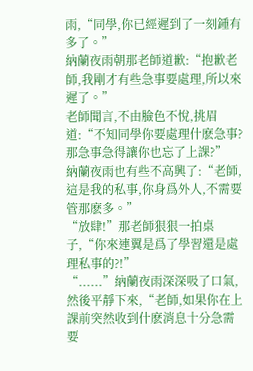雨,“同學,你已經遲到了一刻鍾有多了。”
納蘭夜雨朝那老師道歉:“抱歉老師,我剛才有些急事要處理,所以來遲了。”
老師聞言,不由臉色不悅,挑眉道:“不知同學你要處理什麽急事?那急事急得讓你也忘了上課?”
納蘭夜雨也有些不高興了:“老師,這是我的私事,你身爲外人,不需要管那麽多。”
“放肆!”那老師狠狠一拍桌子,“你來連翼是爲了學習還是處理私事的?!”
“......”納蘭夜雨深深吸了口氣,然後平靜下來,“老師,如果你在上課前突然收到什麽消息十分急需要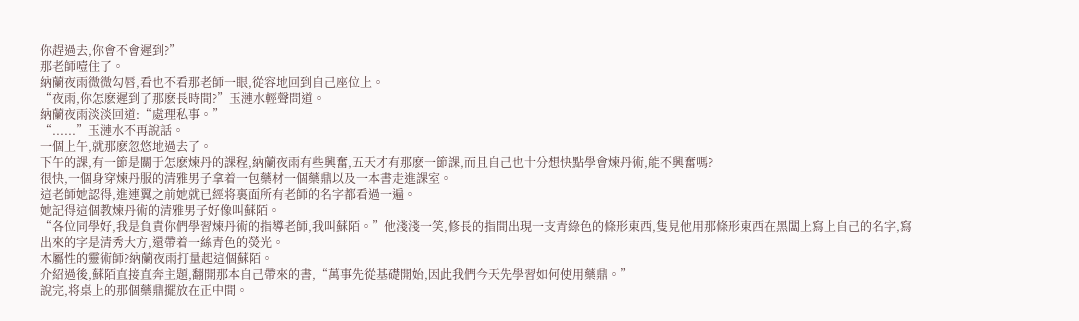你趕過去,你會不會遲到?”
那老師噎住了。
納蘭夜雨微微勾唇,看也不看那老師一眼,從容地回到自己座位上。
“夜雨,你怎麽遲到了那麽長時間?”玉漣水輕聲問道。
納蘭夜雨淡淡回道:“處理私事。”
“......”玉漣水不再說話。
一個上午,就那麽忽悠地過去了。
下午的課,有一節是關于怎麽煉丹的課程,納蘭夜雨有些興奮,五天才有那麽一節課,而且自己也十分想快點學會煉丹術,能不興奮嗎?
很快,一個身穿煉丹服的清雅男子拿着一包藥材一個藥鼎以及一本書走進課室。
這老師她認得,進連翼之前她就已經将裏面所有老師的名字都看過一遍。
她記得這個教煉丹術的清雅男子好像叫蘇陌。
“各位同學好,我是負責你們學習煉丹術的指導老師,我叫蘇陌。”他淺淺一笑,修長的指間出現一支青綠色的條形東西,隻見他用那條形東西在黑闆上寫上自己的名字,寫出來的字是清秀大方,還帶着一絲青色的熒光。
木屬性的靈術師?納蘭夜雨打量起這個蘇陌。
介紹過後,蘇陌直接直奔主題,翻開那本自己帶來的書,“萬事先從基礎開始,因此我們今天先學習如何使用藥鼎。”
說完,将桌上的那個藥鼎擺放在正中間。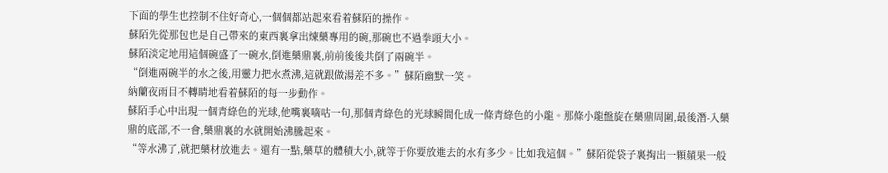下面的學生也控制不住好奇心,一個個都站起來看着蘇陌的操作。
蘇陌先從那包也是自己帶來的東西裏拿出煉藥專用的碗,那碗也不過拳頭大小。
蘇陌淡定地用這個碗盛了一碗水,倒進藥鼎裏,前前後後共倒了兩碗半。
“倒進兩碗半的水之後,用靈力把水煮沸,這就跟做湯差不多。”蘇陌幽默一笑。
納蘭夜雨目不轉睛地看着蘇陌的每一步動作。
蘇陌手心中出現一個青綠色的光球,他嘴裏嘀咕一句,那個青綠色的光球瞬間化成一條青綠色的小龍。那條小龍盤旋在藥鼎周圍,最後潛-入藥鼎的底部,不一會,藥鼎裏的水就開始沸騰起來。
“等水沸了,就把藥材放進去。還有一點,藥草的體積大小,就等于你要放進去的水有多少。比如我這個。”蘇陌從袋子裏掏出一顆蘋果一般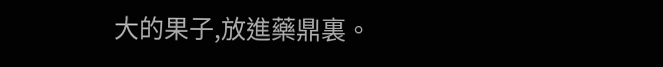大的果子,放進藥鼎裏。